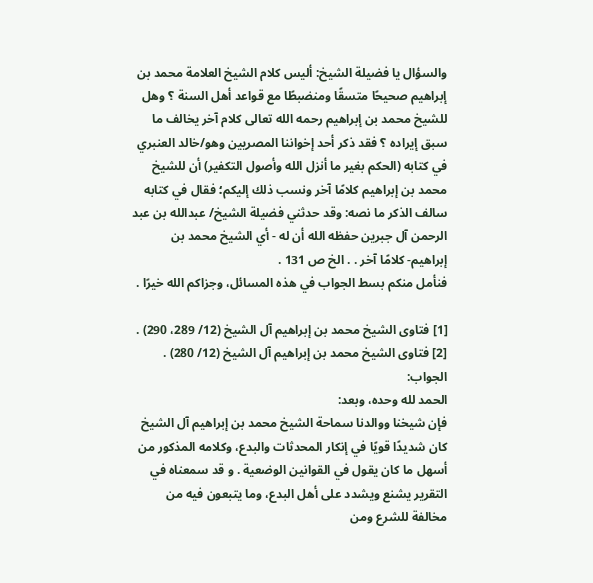والسؤال يا فضيلة الشيخ: أليس كلام الشيخ العلامة محمد بن إبراهيم صحيحًا متسقًا ومنضبطًا مع قواعد أهل السنة ؟ وهل للشيخ محمد بن إبراهيم رحمه الله تعالى كلام آخر يخالف ما سبق إيراده ؟ فقد ذكر أحد إخواننا المصريين وهو/خالد العنبري في كتابه (الحكم بغير ما أنزل الله وأصول التكفير) أن للشيخ محمد بن إبراهيم كلامًا آخر ونسب ذلك إليكم؛ فقال في كتابه سالف الذكر ما نصه: وقد حدثني فضيلة الشيخ/ عبدالله بن عبد الرحمن آل جبرين حفظه الله أن له - أي الشيخ محمد بن إبراهيم- كلامًا آخر . . الخ ص 131 .
فنأمل منكم بسط الجواب في هذه المسائل، وجزاكم الله خيرًا .

[1] فتاوى الشيخ محمد بن إبراهيم آل الشيخ (12/ 289، 290) .
[2] فتاوى الشيخ محمد بن إبراهيم آل الشيخ (12/ 280) .
الجواب:
الحمد لله وحده، وبعد:
فإن شيخنا ووالدنا سماحة الشيخ محمد بن إبراهيم آل الشيخ كان شديدًا قويًا في إنكار المحدثات والبدع، وكلامه المذكور من أسهل ما كان يقول في القوانين الوضعية . و قد سمعناه في التقرير يشنع ويشدد على أهل البدع، وما يتبعون فيه من مخالفة للشرع ومن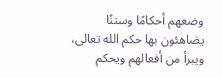وضعهم أحكامًا وسننًا يضاهئون بها حكم الله تعالى، ويبرأ من أفعالهم ويحكم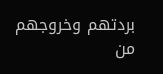بردتهم وخروجهم من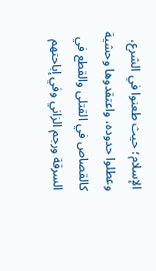الإسلام؛ حيث طعنوا في الشرع، وعطلوا حدوده، واعتقدوها وحشية كالقصاص في القتلى والقطع في السرقة ورجم الزاني وفي إباحتهم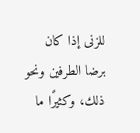للزنى إذا كان برضا الطرفين ونحو ذلك، وكثيرًا ما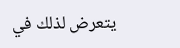يتعرض لذلك في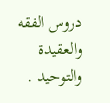دروس الفقه والعقيدة والتوحيد .